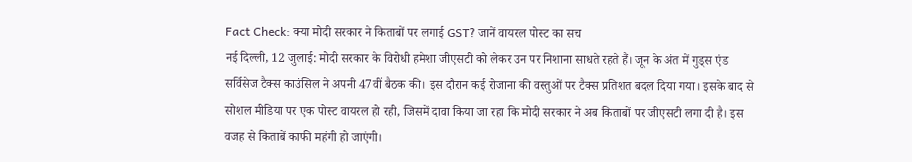Fact Check: क्या मोदी सरकार ने किताबों पर लगाई GST? जानें वायरल पोस्ट का सच
नई दिल्ली, 12 जुलाई: मोदी सरकार के विरोधी हमेशा जीएसटी को लेकर उन पर निशाना साधते रहते हैं। जून के अंत में गुड्स एंड सर्विसेज टैक्स काउंसिल ने अपनी 47वीं बैठक की। इस दौरान कई रोजाना की वस्तुओं पर टैक्स प्रतिशत बदल दिया गया। इसके बाद से सोशल मीडिया पर एक पोस्ट वायरल हो रही, जिसमें दावा किया जा रहा कि मोदी सरकार ने अब किताबों पर जीएसटी लगा दी है। इस वजह से किताबें काफी महंगी हो जाएंगी।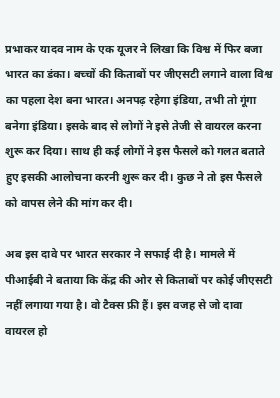प्रभाकर यादव नाम के एक यूजर ने लिखा कि विश्व में फिर बजा भारत का डंका। बच्चों की किताबों पर जीएसटी लगाने वाला विश्व का पहला देश बना भारत। अनपढ़ रहेगा इंडिया, तभी तो गूंगा बनेगा इंडिया। इसके बाद से लोगों ने इसे तेजी से वायरल करना शुरू कर दिया। साथ ही कई लोगों ने इस फैसले को गलत बताते हुए इसकी आलोचना करनी शुरू कर दी। कुछ ने तो इस फैसले को वापस लेने की मांग कर दी।

अब इस दावे पर भारत सरकार ने सफाई दी है। मामले में पीआईबी ने बताया कि केंद्र की ओर से किताबों पर कोई जीएसटी नहीं लगाया गया है। वो टैक्स फ्री हैं। इस वजह से जो दावा वायरल हो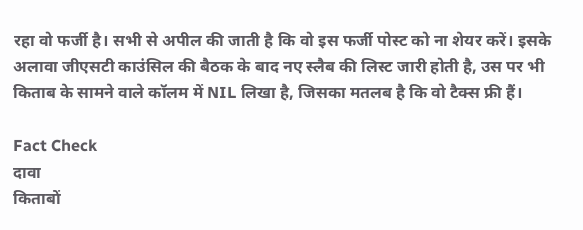रहा वो फर्जी है। सभी से अपील की जाती है कि वो इस फर्जी पोस्ट को ना शेयर करें। इसके अलावा जीएसटी काउंसिल की बैठक के बाद नए स्लैब की लिस्ट जारी होती है, उस पर भी किताब के सामने वाले कॉलम में NIL लिखा है, जिसका मतलब है कि वो टैक्स फ्री हैं।

Fact Check
दावा
किताबों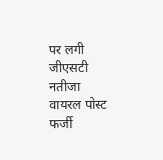पर लगी जीएसटी
नतीजा
वायरल पोस्ट फर्जी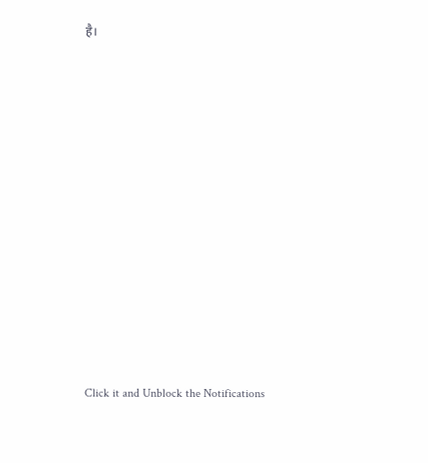है।












Click it and Unblock the Notifications